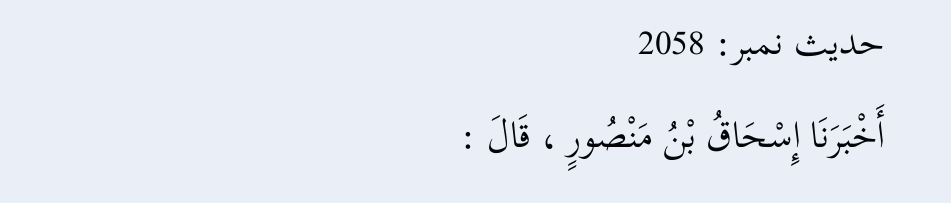حدیث نمبر: 2058
أَخْبَرَنَا إِسْحَاقُ بْنُ مَنْصُورٍ ، قَالَ :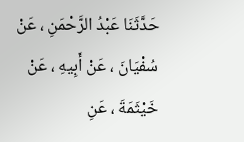حَدَّثَنَا عَبْدُ الرَّحْمَنِ ، عَنْ سُفْيَانَ ، عَنْ أَبِيهِ ، عَنْ خَيْثَمَةَ ، عَنِ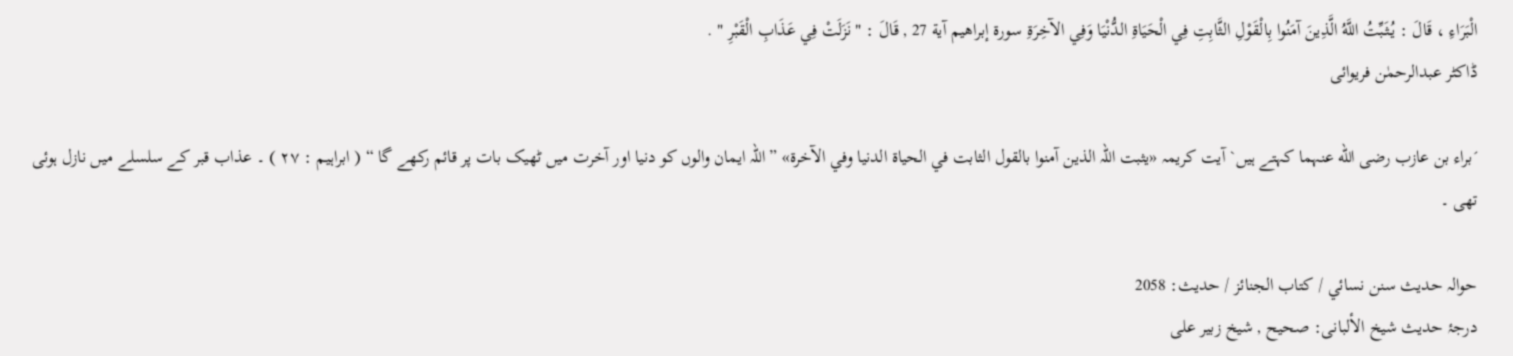الْبَرَاءِ ، قَالَ : يُثَبِّتُ اللَّهُ الَّذِينَ آمَنُوا بِالْقَوْلِ الثَّابِتِ فِي الْحَيَاةِ الدُّنْيَا وَفِي الآخِرَةِ سورة إبراهيم آية 27 , قَالَ : " نَزَلَتْ فِي عَذَابِ الْقَبْرِ " .
ڈاکٹر عبدالرحمٰن فریوائی

´براء بن عازب رضی الله عنہما کہتے ہیں` آیت کریمہ «يثبت اللہ الذين آمنوا بالقول الثابت في الحياة الدنيا وفي الآخرة» ” اللہ ایمان والوں کو دنیا اور آخرت میں ٹھیک بات پر قائم رکھے گا “ ( ابراہیم : ۲۷ ) ۔ عذاب قبر کے سلسلے میں نازل ہوئی تھی ۔

حوالہ حدیث سنن نسائي / كتاب الجنائز / حدیث: 2058
درجۂ حدیث شیخ الألبانی: صحيح , شیخ زبیر علی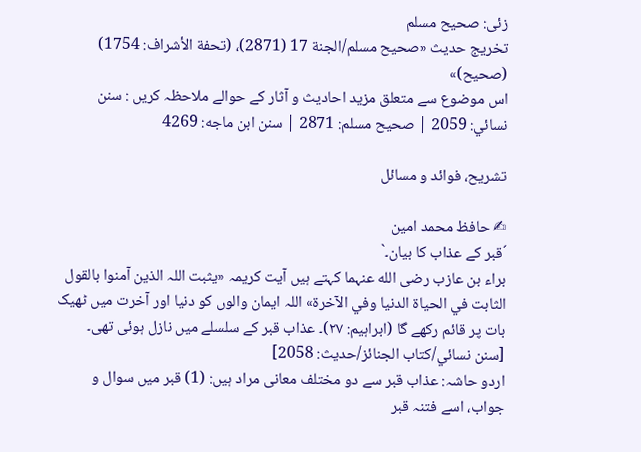زئی: صحيح مسلم
تخریج حدیث «صحیح مسلم/الجنة 17 (2871)، (تحفة الأشراف: 1754) (صحیح)»
اس موضوع سے متعلق مزید احادیث و آثار کے حوالے ملاحظہ کریں : سنن نسائي: 2059 | صحيح مسلم: 2871 | سنن ابن ماجه: 4269

تشریح، فوائد و مسائل

✍ حافظ محمد امین
´قبر کے عذاب کا بیان۔`
براء بن عازب رضی الله عنہما کہتے ہیں آیت کریمہ «يثبت اللہ الذين آمنوا بالقول الثابت في الحياة الدنيا وفي الآخرة» اللہ ایمان والوں کو دنیا اور آخرت میں ٹھیک بات پر قائم رکھے گا (ابراہیم: ۲۷)۔ عذاب قبر کے سلسلے میں نازل ہوئی تھی۔ [سنن نسائي/كتاب الجنائز/حدیث: 2058]
اردو حاشہ: عذاب قبر سے دو مختلف معانی مراد ہیں: (1) قبر میں سوال و جواب، اسے فتنہ قبر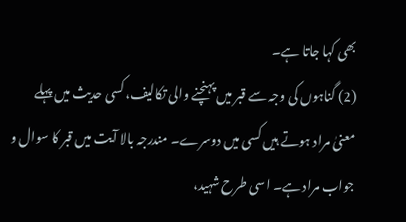بھی کہا جاتا ہے۔
(2) گناہوں کی وجہ سے قبر میں پہنچنے والی تکالیف، کسی حدیث میں پہلے معنیٰ مراد ہوتے ہیں کسی میں دوسرے۔ مندرجہ بالا آیت میں قبر کا سوال و جواب مراد ہے۔ اسی طرح شہید،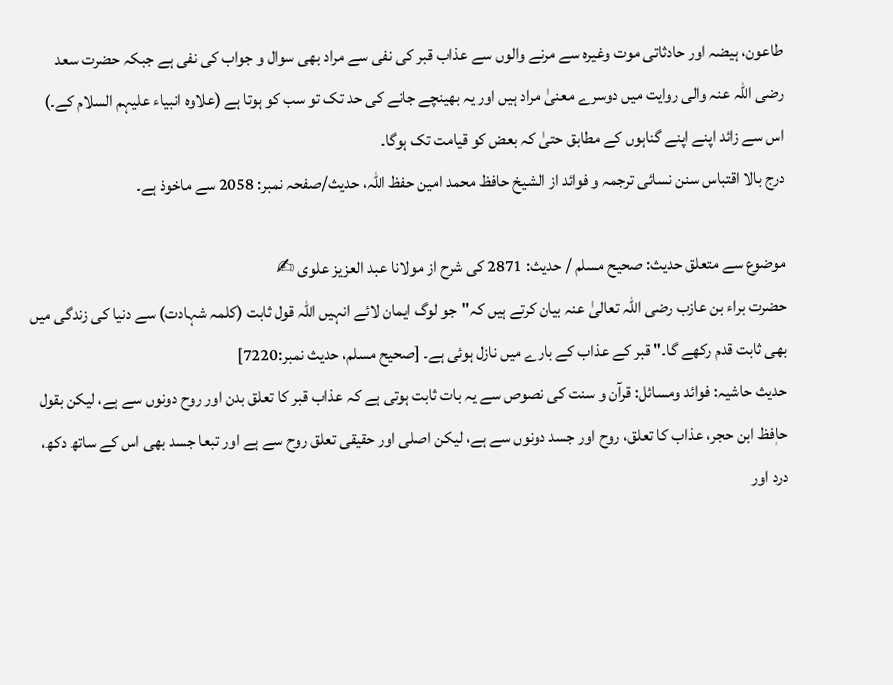طاعون، ہیضہ اور حادثاتی موت وغیرہ سے مرنے والوں سے عذاب قبر کی نفی سے مراد بھی سوال و جواب کی نفی ہے جبکہ حضرت سعد رضی اللہ عنہ والی روایت میں دوسرے معنیٰ مراد ہیں اور یہ بھینچے جانے کی حد تک تو سب کو ہوتا ہے (علاوہ انبیاء علیہم السلام کے۔) اس سے زائد اپنے اپنے گناہوں کے مطابق حتیٰ کہ بعض کو قیامت تک ہوگا۔
درج بالا اقتباس سنن نسائی ترجمہ و فوائد از الشیخ حافظ محمد امین حفظ اللہ، حدیث/صفحہ نمبر: 2058 سے ماخوذ ہے۔

موضوع سے متعلق حدیث: صحيح مسلم / حدیث: 2871 کی شرح از مولانا عبد العزیز علوی ✍
حضرت براء بن عازب رضی اللہ تعالیٰ عنہ بیان کرتے ہیں کہ"جو لوگ ایمان لائے انہیں اللہ قول ثابت (کلمہ شہادت) سے دنیا کی زندگی میں بھی ثابت قدم رکھے گا۔" قبر کے عذاب کے بارے میں نازل ہوئی ہے۔ [صحيح مسلم، حديث نمبر:7220]
حدیث حاشیہ: فوائد ومسائل: قرآن و سنت کی نصوص سے یہ بات ثابت ہوتی ہے کہ عذاب قبر کا تعلق بدن اور روح دونوں سے ہے، لیکن بقول حاٖفظ ابن حجر، عذاب کا تعلق، روح اور جسد دونوں سے ہے، لیکن اصلی اور حقیقی تعلق روح سے ہے اور تبعا جسد بھی اس کے ساتھ دکھ، درد اور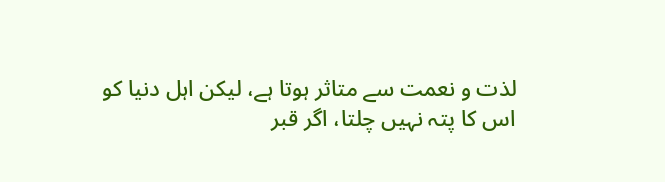لذت و نعمت سے متاثر ہوتا ہے، لیکن اہل دنیا کو اس کا پتہ نہیں چلتا، اگر قبر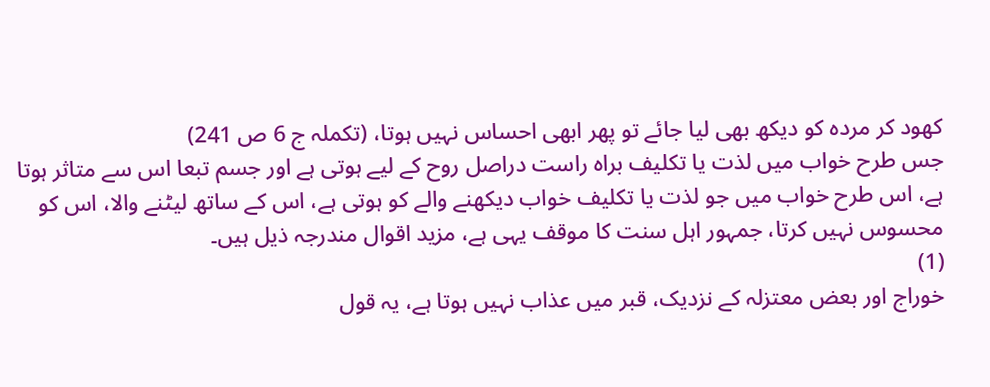کھود کر مردہ کو دیکھ بھی لیا جائے تو پھر ابھی احساس نہیں ہوتا، (تکملہ ج 6 ص 241)
جس طرح خواب میں لذت یا تکلیف براہ راست دراصل روح کے لیے ہوتی ہے اور جسم تبعا اس سے متاثر ہوتا ہے، اس طرح خواب میں جو لذت یا تکلیف خواب دیکھنے والے کو ہوتی ہے، اس کے ساتھ لیٹنے والا، اس کو محسوس نہیں کرتا، جمہور اہل سنت کا موقف یہی ہے، مزید اقوال مندرجہ ذیل ہیں۔
(1)
خوراج اور بعض معتزلہ کے نزدیک، قبر میں عذاب نہیں ہوتا ہے، یہ قول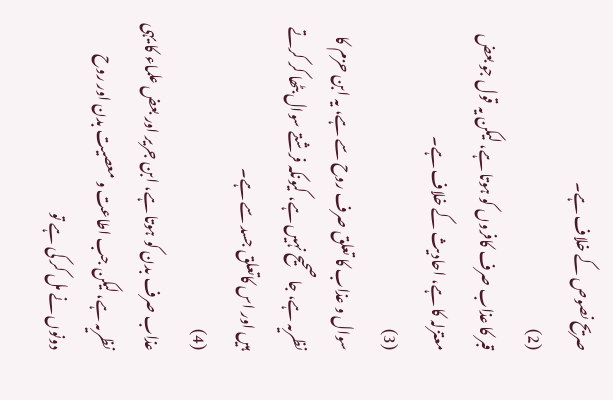صریح نصوص کے خلاف ہے۔
(2)
قبر کا عذاب صرف کافروں کو ہوتا ہے، لیکن یہ قول جو بعض معتزلہ کا ہے، احادیث کے خلاف ہے۔
(3)
سوال و عذاب کا تعلق صرف روح سے ہے، یہ ابن حزم کا نظریہ ہے، جا صحیح نہیں ہے، کیونکہ فرشتے سوال بٹھا کر کرتے ہیں اور اس کاتعلق جسد سے ہے۔
(4)
عذاب صرف بدن کو ہوتا ہے، ابن جریر اور بعض علماء کا یہی نظریہ ہے، لیکن جب اطاعت و معصیت بدن اور روح دونوں نے مل کر کی ہے تو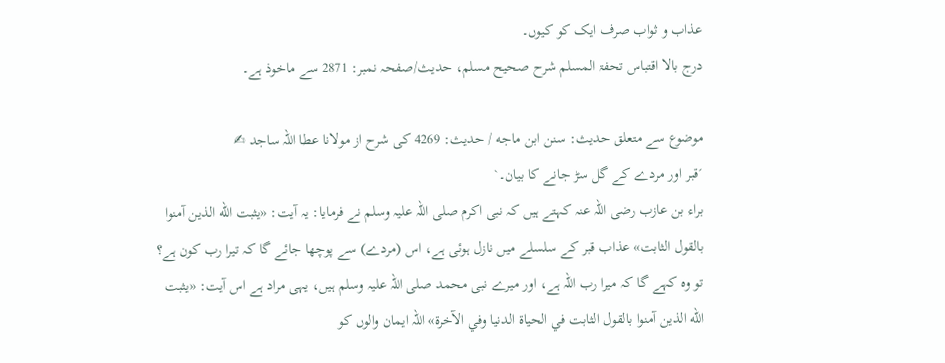عذاب و ثواب صرف ایک کو کیوں۔
درج بالا اقتباس تحفۃ المسلم شرح صحیح مسلم، حدیث/صفحہ نمبر: 2871 سے ماخوذ ہے۔

موضوع سے متعلق حدیث: سنن ابن ماجه / حدیث: 4269 کی شرح از مولانا عطا اللہ ساجد ✍
´قبر اور مردے کے گل سڑ جانے کا بیان۔`
براء بن عازب رضی اللہ عنہ کہتے ہیں کہ نبی اکرم صلی اللہ علیہ وسلم نے فرمایا: یہ آیت: «يثبت الله الذين آمنوا بالقول الثابت» عذاب قبر کے سلسلے میں نازل ہوئی ہے، اس (مردے) سے پوچھا جائے گا کہ تیرا رب کون ہے؟ تو وہ کہے گا کہ میرا رب اللہ ہے، اور میرے نبی محمد صلی اللہ علیہ وسلم ہیں، یہی مراد ہے اس آیت: «يثبت الله الذين آمنوا بالقول الثابت في الحياة الدنيا وفي الآخرة» اللہ ایمان والوں کو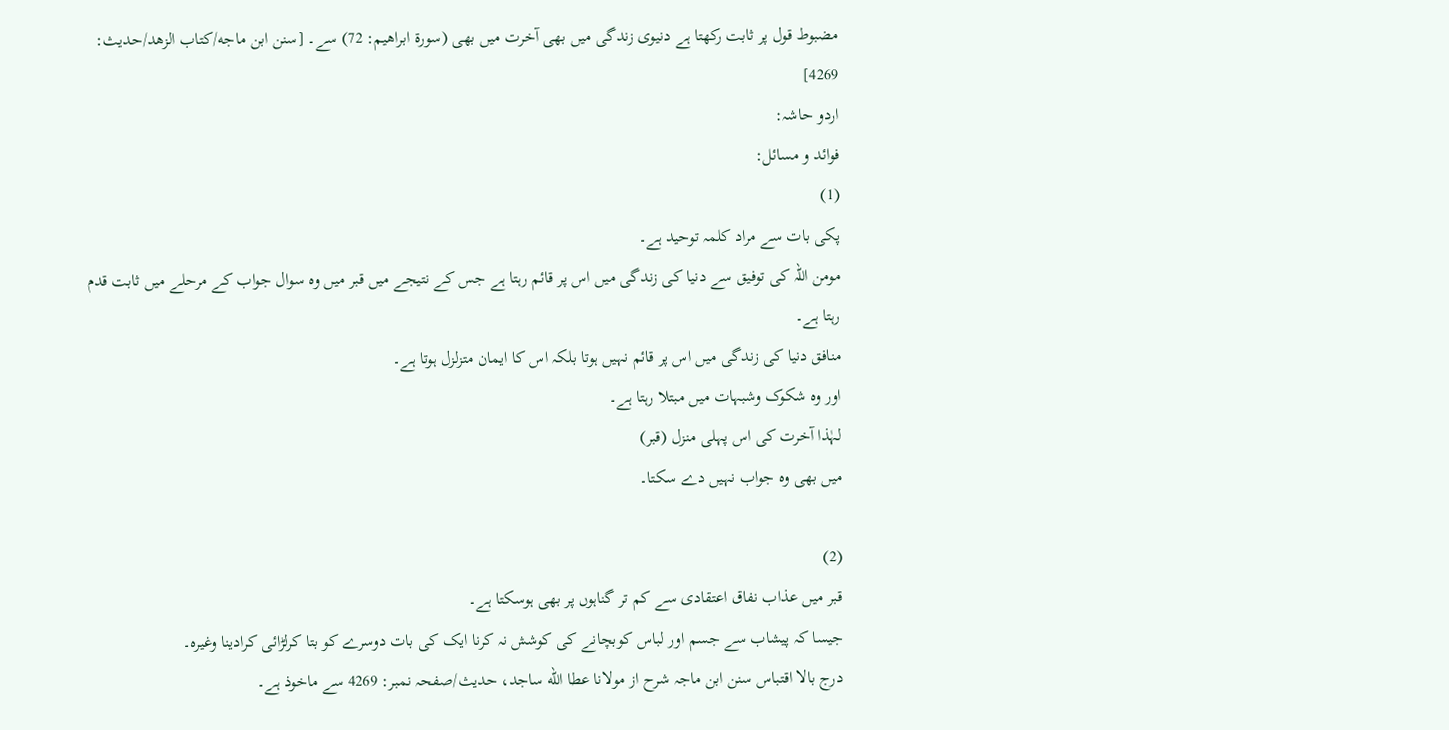مضبوط قول پر ثابت رکھتا ہے دنیوی زندگی میں بھی آخرت میں بھی (سورة ابراهيم: 72) سے۔ [سنن ابن ماجه/كتاب الزهد/حدیث: 4269]
اردو حاشہ:
فوائد و مسائل:
(1)
پکی بات سے مراد کلمہ توحید ہے۔
مومن اللہ کی توفیق سے دنیا کی زندگی میں اس پر قائم رہتا ہے جس کے نتیجے میں قبر میں وہ سوال جواب کے مرحلے میں ثابت قدم رہتا ہے۔
منافق دنیا کی زندگی میں اس پر قائم نہیں ہوتا بلکہ اس کا ایمان متزلزل ہوتا ہے۔
اور وہ شکوک وشبہات میں مبتلا رہتا ہے۔
لہٰذا آخرت کی اس پہلی منزل (قبر)
میں بھی وہ جواب نہیں دے سکتا۔

(2)
قبر میں عذاب نفاق اعتقادی سے کم تر گناہوں پر بھی ہوسکتا ہے۔
جیسا کہ پیشاب سے جسم اور لباس کوبچانے کی کوشش نہ کرنا ایک کی بات دوسرے کو بتا کرلڑائی کرادینا وغیرہ۔
درج بالا اقتباس سنن ابن ماجہ شرح از مولانا عطا الله ساجد، حدیث/صفحہ نمبر: 4269 سے ماخوذ ہے۔